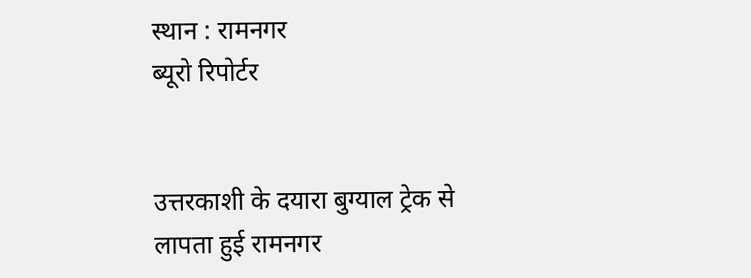स्थान : रामनगर
ब्यूरो रिपोर्टर


उत्तरकाशी के दयारा बुग्याल ट्रेक से लापता हुई रामनगर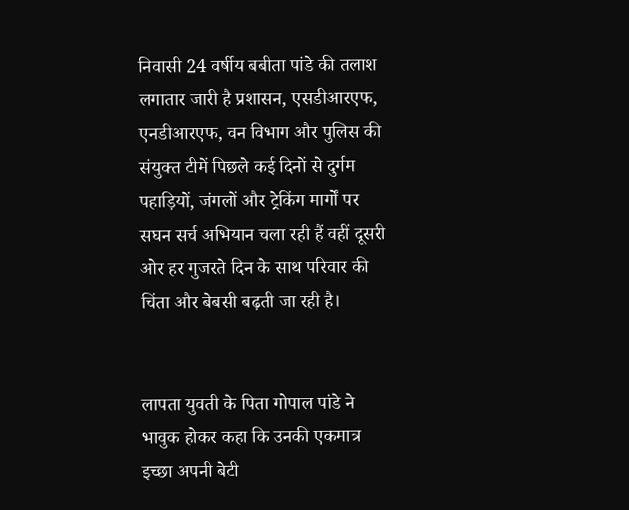निवासी 24 वर्षीय बबीता पांडे की तलाश लगातार जारी है प्रशासन, एसडीआरएफ, एनडीआरएफ, वन विभाग और पुलिस की संयुक्त टीमें पिछले कई दिनों से दुर्गम पहाड़ियों, जंगलों और ट्रेकिंग मार्गों पर सघन सर्च अभियान चला रही हैं वहीं दूसरी ओर हर गुजरते दिन के साथ परिवार की चिंता और बेबसी बढ़ती जा रही है।


लापता युवती के पिता गोपाल पांडे ने भावुक होकर कहा कि उनकी एकमात्र इच्छा अपनी बेटी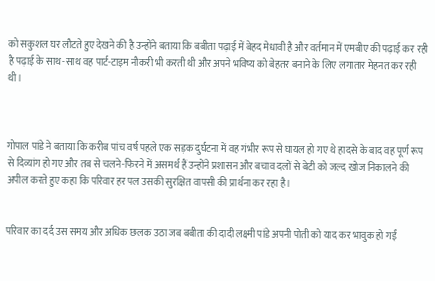को सकुशल घर लौटते हुए देखने की है उन्होंने बताया कि बबीता पढ़ाई में बेहद मेधावी है और वर्तमान में एमबीए की पढ़ाई कर रही है पढ़ाई के साथ-साथ वह पार्ट-टाइम नौकरी भी करती थी और अपने भविष्य को बेहतर बनाने के लिए लगातार मेहनत कर रही थी।



गोपाल पांडे ने बताया कि करीब पांच वर्ष पहले एक सड़क दुर्घटना में वह गंभीर रूप से घायल हो गए थे हादसे के बाद वह पूर्ण रूप से दिव्यांग हो गए और तब से चलने-फिरने में असमर्थ हैं उन्होंने प्रशासन और बचाव दलों से बेटी को जल्द खोज निकालने की अपील करते हुए कहा कि परिवार हर पल उसकी सुरक्षित वापसी की प्रार्थना कर रहा है।


परिवार का दर्द उस समय और अधिक छलक उठा जब बबीता की दादी लक्ष्मी पांडे अपनी पोती को याद कर भावुक हो गईं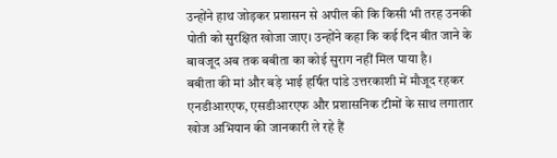उन्होंने हाथ जोड़कर प्रशासन से अपील की कि किसी भी तरह उनकी पोती को सुरक्षित खोजा जाए। उन्होंने कहा कि कई दिन बीत जाने के बावजूद अब तक बबीता का कोई सुराग नहीं मिल पाया है।
बबीता की मां और बड़े भाई हर्षित पांडे उत्तरकाशी में मौजूद रहकर एनडीआरएफ, एसडीआरएफ और प्रशासनिक टीमों के साथ लगातार खोज अभियान की जानकारी ले रहे हैं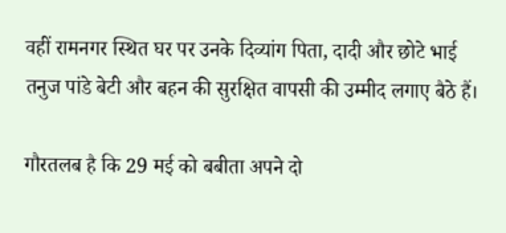वहीं रामनगर स्थित घर पर उनके दिव्यांग पिता, दादी और छोटे भाई तनुज पांडे बेटी और बहन की सुरक्षित वापसी की उम्मीद लगाए बैठे हैं।

गौरतलब है कि 29 मई को बबीता अपने दो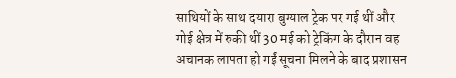साथियों के साथ दयारा बुग्याल ट्रेक पर गई थीं और गोई क्षेत्र में रुकी थीं 30 मई को ट्रेकिंग के दौरान वह अचानक लापता हो गईं सूचना मिलने के बाद प्रशासन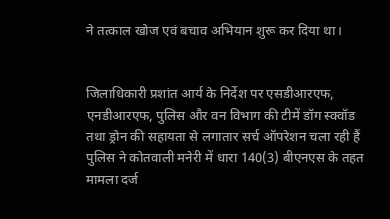ने तत्काल खोज एवं बचाव अभियान शुरू कर दिया था।


जिलाधिकारी प्रशांत आर्य के निर्देश पर एसडीआरएफ, एनडीआरएफ, पुलिस और वन विभाग की टीमें डॉग स्क्वॉड तथा ड्रोन की सहायता से लगातार सर्च ऑपरेशन चला रही हैं पुलिस ने कोतवाली मनेरी में धारा 140(3) बीएनएस के तहत मामला दर्ज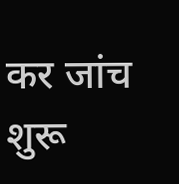कर जांच शुरू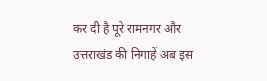कर दी है पूरे रामनगर और उत्तराखंड की निगाहें अब इस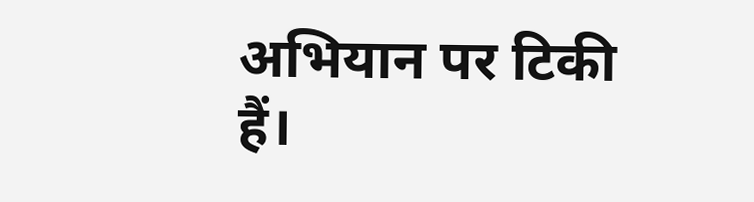अभियान पर टिकी हैं।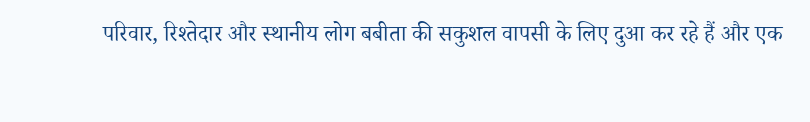परिवार, रिश्तेदार और स्थानीय लोग बबीता की सकुशल वापसी के लिए दुआ कर रहे हैं और एक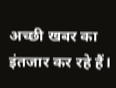अच्छी खबर का इंतजार कर रहे हैं।